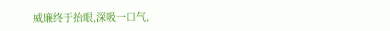威廉终于抬眼,深吸一口气,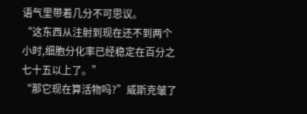语气里带着几分不可思议。
“这东西从注射到现在还不到两个小时,细胞分化率已经稳定在百分之七十五以上了。”
“那它现在算活物吗?”威斯克皱了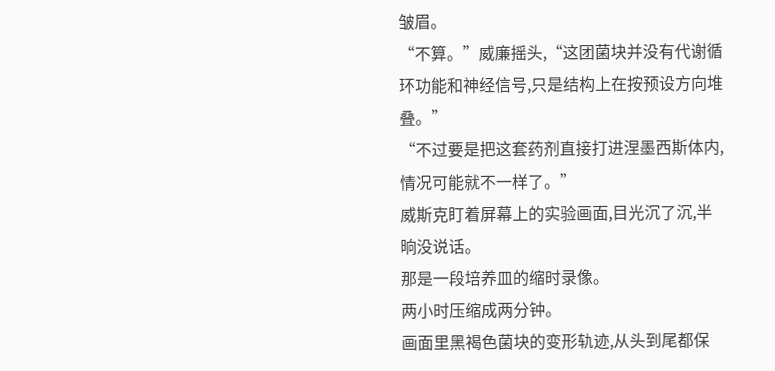皱眉。
“不算。”威廉摇头,“这团菌块并没有代谢循环功能和神经信号,只是结构上在按预设方向堆叠。”
“不过要是把这套药剂直接打进涅墨西斯体内,情况可能就不一样了。”
威斯克盯着屏幕上的实验画面,目光沉了沉,半晌没说话。
那是一段培养皿的缩时录像。
两小时压缩成两分钟。
画面里黑褐色菌块的变形轨迹,从头到尾都保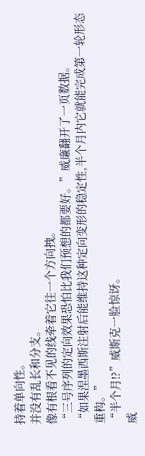持着单向性。
并没有乱长和分支。
像有根看不见的线牵着它往一个方向拽。
“三号序列的定向效果恐怕比我们预想的都要好。”威廉翻开了一页数据。
“如果涅墨西斯注射后能维持这种定向变形的稳定性,半个月内它就能完成第一轮形态重构。”
“半个月!?”威斯克一脸惊讶。
威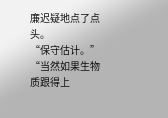廉迟疑地点了点头。
“保守估计。”
“当然如果生物质跟得上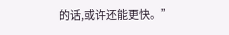的话,或许还能更快。”